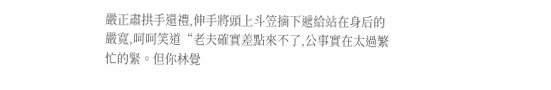嚴正肅拱手還禮,伸手將頭上斗笠摘下遞給站在身后的嚴寬,呵呵笑道“老夫確實差點來不了,公事實在太過繁忙的緊。但你林覺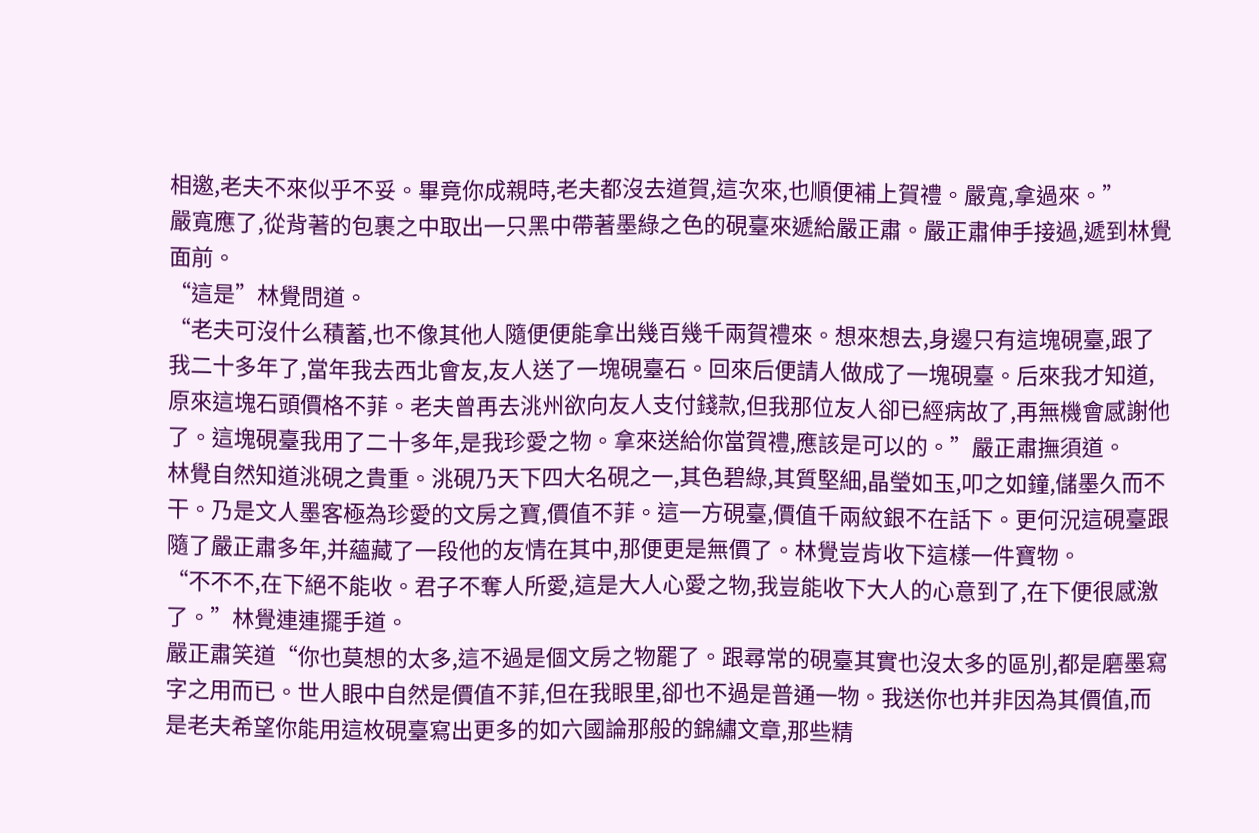相邀,老夫不來似乎不妥。畢竟你成親時,老夫都沒去道賀,這次來,也順便補上賀禮。嚴寬,拿過來。”
嚴寬應了,從背著的包裹之中取出一只黑中帶著墨綠之色的硯臺來遞給嚴正肅。嚴正肅伸手接過,遞到林覺面前。
“這是”林覺問道。
“老夫可沒什么積蓄,也不像其他人隨便便能拿出幾百幾千兩賀禮來。想來想去,身邊只有這塊硯臺,跟了我二十多年了,當年我去西北會友,友人送了一塊硯臺石。回來后便請人做成了一塊硯臺。后來我才知道,原來這塊石頭價格不菲。老夫曾再去洮州欲向友人支付錢款,但我那位友人卻已經病故了,再無機會感謝他了。這塊硯臺我用了二十多年,是我珍愛之物。拿來送給你當賀禮,應該是可以的。”嚴正肅撫須道。
林覺自然知道洮硯之貴重。洮硯乃天下四大名硯之一,其色碧綠,其質堅細,晶瑩如玉,叩之如鐘,儲墨久而不干。乃是文人墨客極為珍愛的文房之寶,價值不菲。這一方硯臺,價值千兩紋銀不在話下。更何況這硯臺跟隨了嚴正肅多年,并蘊藏了一段他的友情在其中,那便更是無價了。林覺豈肯收下這樣一件寶物。
“不不不,在下絕不能收。君子不奪人所愛,這是大人心愛之物,我豈能收下大人的心意到了,在下便很感激了。”林覺連連擺手道。
嚴正肅笑道“你也莫想的太多,這不過是個文房之物罷了。跟尋常的硯臺其實也沒太多的區別,都是磨墨寫字之用而已。世人眼中自然是價值不菲,但在我眼里,卻也不過是普通一物。我送你也并非因為其價值,而是老夫希望你能用這枚硯臺寫出更多的如六國論那般的錦繡文章,那些精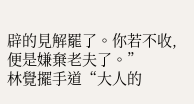辟的見解罷了。你若不收,便是嫌棄老夫了。”
林覺擺手道“大人的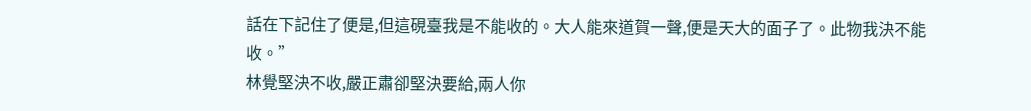話在下記住了便是,但這硯臺我是不能收的。大人能來道賀一聲,便是天大的面子了。此物我決不能收。”
林覺堅決不收,嚴正肅卻堅決要給,兩人你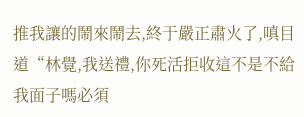推我讓的鬧來鬧去,終于嚴正肅火了,嗔目道“林覺,我送禮,你死活拒收這不是不給我面子嗎必須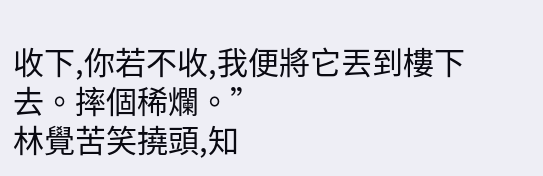收下,你若不收,我便將它丟到樓下去。摔個稀爛。”
林覺苦笑撓頭,知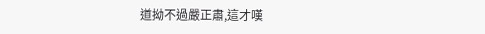道拗不過嚴正肅,這才嘆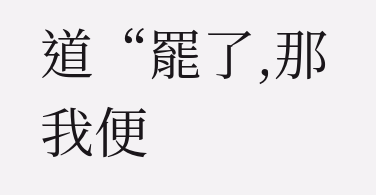道“罷了,那我便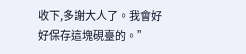收下,多謝大人了。我會好好保存這塊硯臺的。”